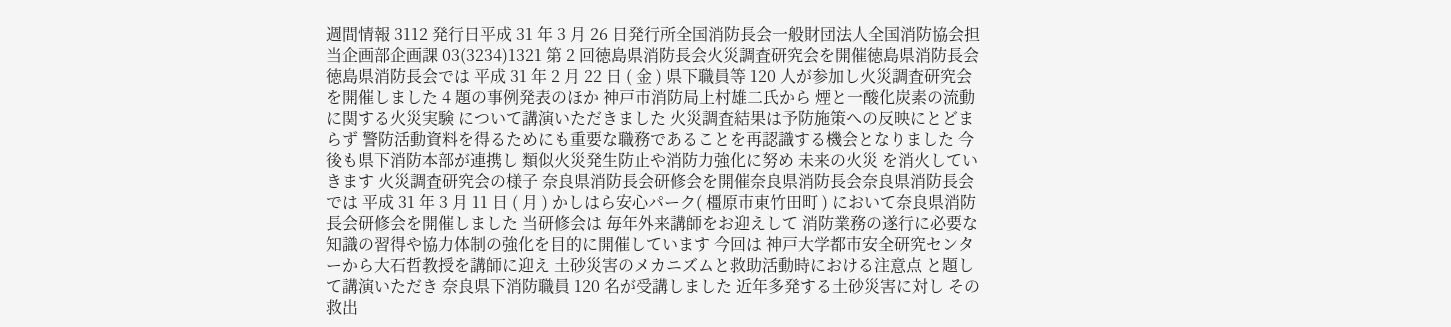週間情報 3112 発行日平成 31 年 3 月 26 日発行所全国消防長会一般財団法人全国消防協会担当企画部企画課 03(3234)1321 第 2 回徳島県消防長会火災調査研究会を開催徳島県消防長会徳島県消防長会では 平成 31 年 2 月 22 日 ( 金 ) 県下職員等 120 人が参加し火災調査研究会を開催しました 4 題の事例発表のほか 神戸市消防局上村雄二氏から 煙と一酸化炭素の流動に関する火災実験 について講演いただきました 火災調査結果は予防施策への反映にとどまらず 警防活動資料を得るためにも重要な職務であることを再認識する機会となりました 今後も県下消防本部が連携し 類似火災発生防止や消防力強化に努め 未来の火災 を消火していきます 火災調査研究会の様子 奈良県消防長会研修会を開催奈良県消防長会奈良県消防長会では 平成 31 年 3 月 11 日 ( 月 ) かしはら安心パーク( 橿原市東竹田町 ) において奈良県消防長会研修会を開催しました 当研修会は 毎年外来講師をお迎えして 消防業務の遂行に必要な知識の習得や協力体制の強化を目的に開催しています 今回は 神戸大学都市安全研究センターから大石哲教授を講師に迎え 土砂災害のメカニズムと救助活動時における注意点 と題して講演いただき 奈良県下消防職員 120 名が受講しました 近年多発する土砂災害に対し その救出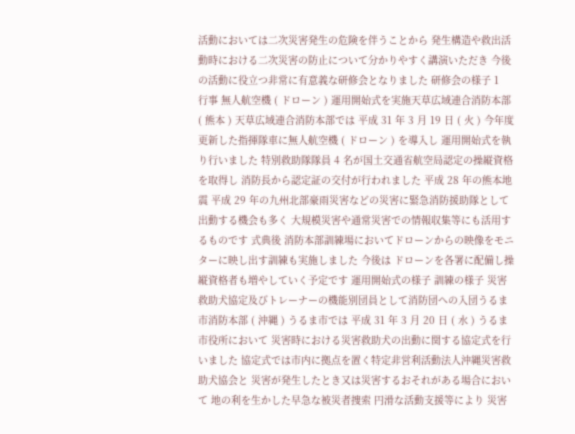活動においては二次災害発生の危険を伴うことから 発生構造や救出活動時における二次災害の防止について分かりやすく講演いただき 今後の活動に役立つ非常に有意義な研修会となりました 研修会の様子 1
行事 無人航空機 ( ドローン ) 運用開始式を実施天草広域連合消防本部 ( 熊本 ) 天草広域連合消防本部では 平成 31 年 3 月 19 日 ( 火 ) 今年度更新した指揮隊車に無人航空機 ( ドローン ) を導入し 運用開始式を執り行いました 特別救助隊隊員 4 名が国土交通省航空局認定の操縦資格を取得し 消防長から認定証の交付が行われました 平成 28 年の熊本地震 平成 29 年の九州北部豪雨災害などの災害に緊急消防援助隊として出動する機会も多く 大規模災害や通常災害での情報収集等にも活用するものです 式典後 消防本部訓練場においてドローンからの映像をモニターに映し出す訓練も実施しました 今後は ドローンを各署に配備し操縦資格者も増やしていく予定です 運用開始式の様子 訓練の様子 災害救助犬協定及びトレーナーの機能別団員として消防団への入団うるま市消防本部 ( 沖縄 ) うるま市では 平成 31 年 3 月 20 日 ( 水 ) うるま市役所において 災害時における災害救助犬の出動に関する協定式を行いました 協定式では市内に拠点を置く特定非営利活動法人沖縄災害救助犬協会と 災害が発生したとき又は災害するおそれがある場合において 地の利を生かした早急な被災者捜索 円滑な活動支援等により 災害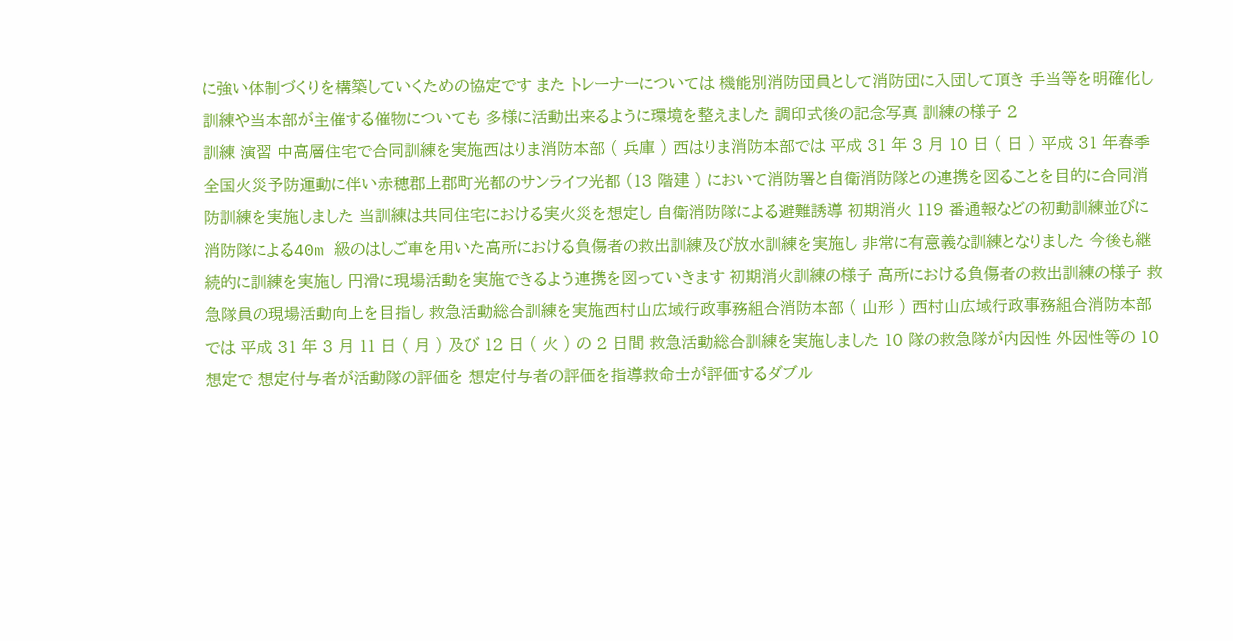に強い体制づくりを構築していくための協定です また トレーナーについては 機能別消防団員として消防団に入団して頂き 手当等を明確化し 訓練や当本部が主催する催物についても 多様に活動出来るように環境を整えました 調印式後の記念写真 訓練の様子 2
訓練 演習 中高層住宅で合同訓練を実施西はりま消防本部 ( 兵庫 ) 西はりま消防本部では 平成 31 年 3 月 10 日 ( 日 ) 平成 31 年春季全国火災予防運動に伴い赤穂郡上郡町光都のサンライフ光都 (13 階建 ) において消防署と自衛消防隊との連携を図ることを目的に合同消防訓練を実施しました 当訓練は共同住宅における実火災を想定し 自衛消防隊による避難誘導 初期消火 119 番通報などの初動訓練並びに消防隊による40m 級のはしご車を用いた高所における負傷者の救出訓練及び放水訓練を実施し 非常に有意義な訓練となりました 今後も継続的に訓練を実施し 円滑に現場活動を実施できるよう連携を図っていきます 初期消火訓練の様子 高所における負傷者の救出訓練の様子 救急隊員の現場活動向上を目指し 救急活動総合訓練を実施西村山広域行政事務組合消防本部 ( 山形 ) 西村山広域行政事務組合消防本部では 平成 31 年 3 月 11 日 ( 月 ) 及び 12 日 ( 火 ) の 2 日間 救急活動総合訓練を実施しました 10 隊の救急隊が内因性 外因性等の 10 想定で 想定付与者が活動隊の評価を 想定付与者の評価を指導救命士が評価するダブル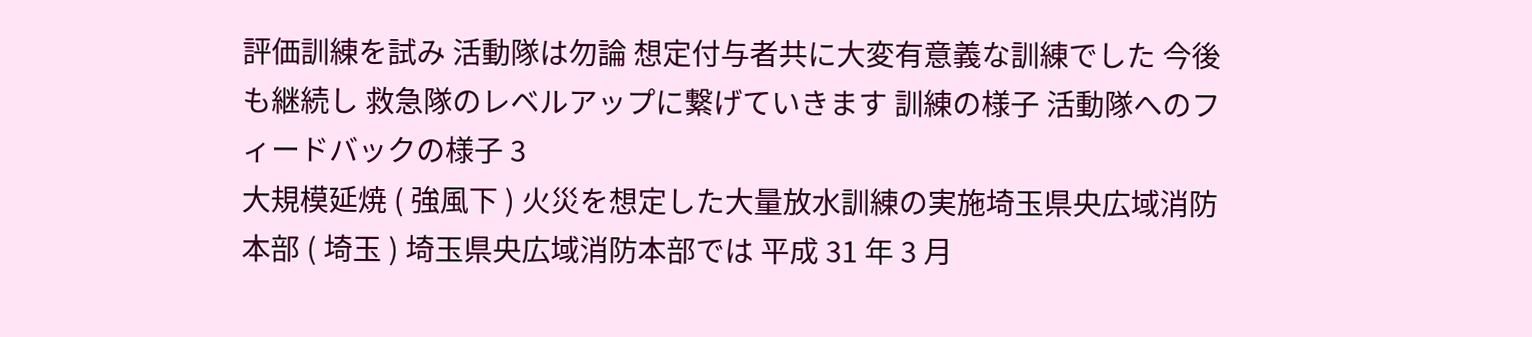評価訓練を試み 活動隊は勿論 想定付与者共に大変有意義な訓練でした 今後も継続し 救急隊のレベルアップに繋げていきます 訓練の様子 活動隊へのフィードバックの様子 3
大規模延焼 ( 強風下 ) 火災を想定した大量放水訓練の実施埼玉県央広域消防本部 ( 埼玉 ) 埼玉県央広域消防本部では 平成 31 年 3 月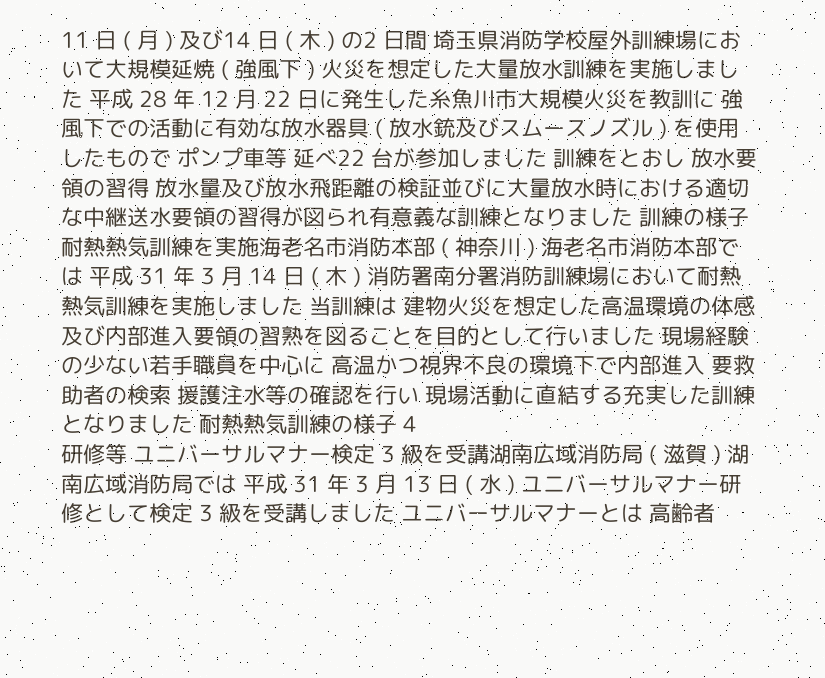11 日 ( 月 ) 及び14 日 ( 木 ) の2 日間 埼玉県消防学校屋外訓練場において大規模延焼 ( 強風下 ) 火災を想定した大量放水訓練を実施しました 平成 28 年 12 月 22 日に発生した糸魚川市大規模火災を教訓に 強風下での活動に有効な放水器具 ( 放水銃及びスムースノズル ) を使用したもので ポンプ車等 延べ22 台が参加しました 訓練をとおし 放水要領の習得 放水量及び放水飛距離の検証並びに大量放水時における適切な中継送水要領の習得が図られ有意義な訓練となりました 訓練の様子 耐熱熱気訓練を実施海老名市消防本部 ( 神奈川 ) 海老名市消防本部では 平成 31 年 3 月 14 日 ( 木 ) 消防署南分署消防訓練場において耐熱熱気訓練を実施しました 当訓練は 建物火災を想定した高温環境の体感及び内部進入要領の習熟を図ることを目的として行いました 現場経験の少ない若手職員を中心に 高温かつ視界不良の環境下で内部進入 要救助者の検索 援護注水等の確認を行い 現場活動に直結する充実した訓練となりました 耐熱熱気訓練の様子 4
研修等 ユニバーサルマナー検定 3 級を受講湖南広域消防局 ( 滋賀 ) 湖南広域消防局では 平成 31 年 3 月 13 日 ( 水 ) ユニバーサルマナー研修として検定 3 級を受講しました ユニバーサルマナーとは 高齢者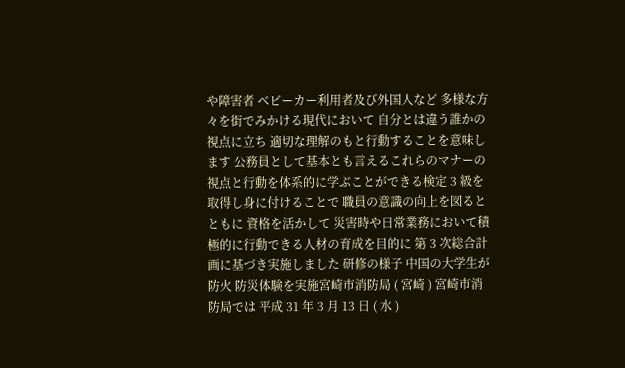や障害者 ベビーカー利用者及び外国人など 多様な方々を街でみかける現代において 自分とは違う誰かの視点に立ち 適切な理解のもと行動することを意味します 公務員として基本とも言えるこれらのマナーの視点と行動を体系的に学ぶことができる検定 3 級を取得し身に付けることで 職員の意識の向上を図るとともに 資格を活かして 災害時や日常業務において積極的に行動できる人材の育成を目的に 第 3 次総合計画に基づき実施しました 研修の様子 中国の大学生が防火 防災体験を実施宮崎市消防局 ( 宮崎 ) 宮崎市消防局では 平成 31 年 3 月 13 日 ( 水 )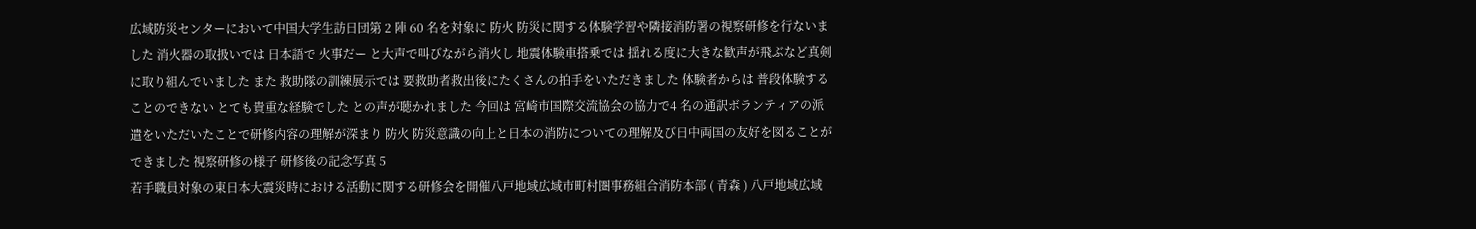広域防災センターにおいて中国大学生訪日団第 2 陣 60 名を対象に 防火 防災に関する体験学習や隣接消防署の視察研修を行ないました 消火器の取扱いでは 日本語で 火事だー と大声で叫びながら消火し 地震体験車搭乗では 揺れる度に大きな歓声が飛ぶなど真剣に取り組んでいました また 救助隊の訓練展示では 要救助者救出後にたくさんの拍手をいただきました 体験者からは 普段体験することのできない とても貴重な経験でした との声が聴かれました 今回は 宮崎市国際交流協会の協力で4 名の通訳ボランティアの派遣をいただいたことで研修内容の理解が深まり 防火 防災意識の向上と日本の消防についての理解及び日中両国の友好を図ることができました 視察研修の様子 研修後の記念写真 5
若手職員対象の東日本大震災時における活動に関する研修会を開催八戸地域広域市町村圏事務組合消防本部 ( 青森 ) 八戸地域広域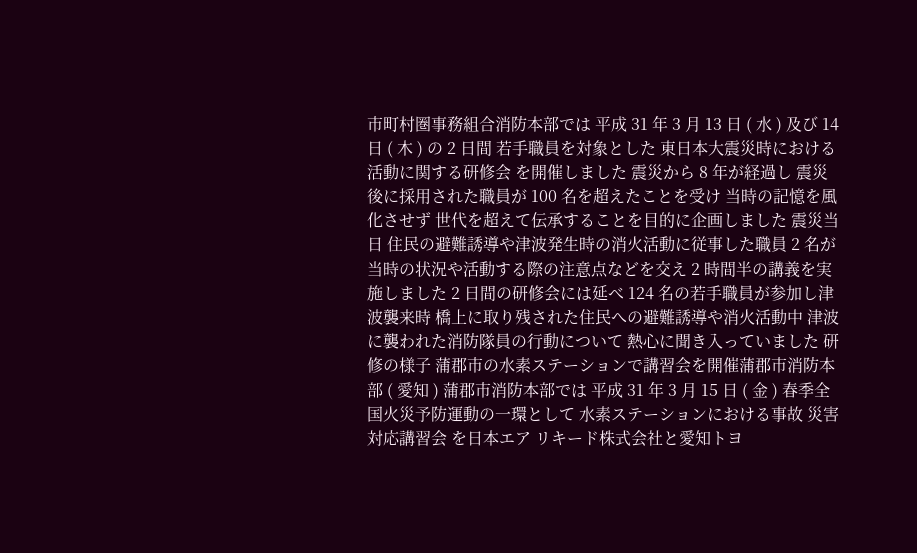市町村圏事務組合消防本部では 平成 31 年 3 月 13 日 ( 水 ) 及び 14 日 ( 木 ) の 2 日間 若手職員を対象とした 東日本大震災時における活動に関する研修会 を開催しました 震災から 8 年が経過し 震災後に採用された職員が 100 名を超えたことを受け 当時の記憶を風化させず 世代を超えて伝承することを目的に企画しました 震災当日 住民の避難誘導や津波発生時の消火活動に従事した職員 2 名が当時の状況や活動する際の注意点などを交え 2 時間半の講義を実施しました 2 日間の研修会には延べ 124 名の若手職員が参加し津波襲来時 橋上に取り残された住民への避難誘導や消火活動中 津波に襲われた消防隊員の行動について 熱心に聞き入っていました 研修の様子 蒲郡市の水素ステーションで講習会を開催蒲郡市消防本部 ( 愛知 ) 蒲郡市消防本部では 平成 31 年 3 月 15 日 ( 金 ) 春季全国火災予防運動の一環として 水素ステーションにおける事故 災害対応講習会 を日本エア リキード株式会社と愛知トヨ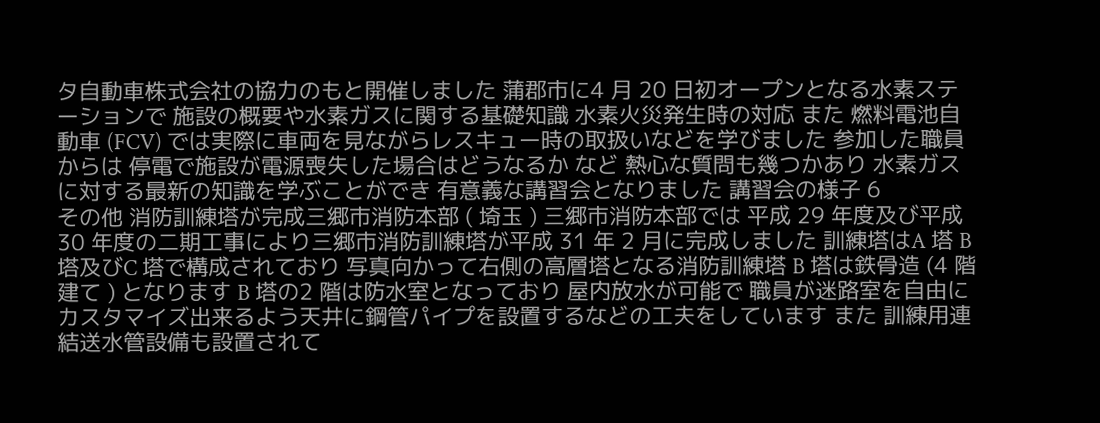タ自動車株式会社の協力のもと開催しました 蒲郡市に4 月 20 日初オープンとなる水素ステーションで 施設の概要や水素ガスに関する基礎知識 水素火災発生時の対応 また 燃料電池自動車 (FCV) では実際に車両を見ながらレスキュー時の取扱いなどを学びました 参加した職員からは 停電で施設が電源喪失した場合はどうなるか など 熱心な質問も幾つかあり 水素ガスに対する最新の知識を学ぶことができ 有意義な講習会となりました 講習会の様子 6
その他 消防訓練塔が完成三郷市消防本部 ( 埼玉 ) 三郷市消防本部では 平成 29 年度及び平成 30 年度の二期工事により三郷市消防訓練塔が平成 31 年 2 月に完成しました 訓練塔はA 塔 B 塔及びC 塔で構成されており 写真向かって右側の高層塔となる消防訓練塔 B 塔は鉄骨造 (4 階建て ) となります B 塔の2 階は防水室となっており 屋内放水が可能で 職員が迷路室を自由にカスタマイズ出来るよう天井に鋼管パイプを設置するなどの工夫をしています また 訓練用連結送水管設備も設置されて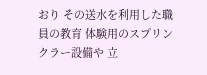おり その送水を利用した職員の教育 体験用のスプリンクラー設備や 立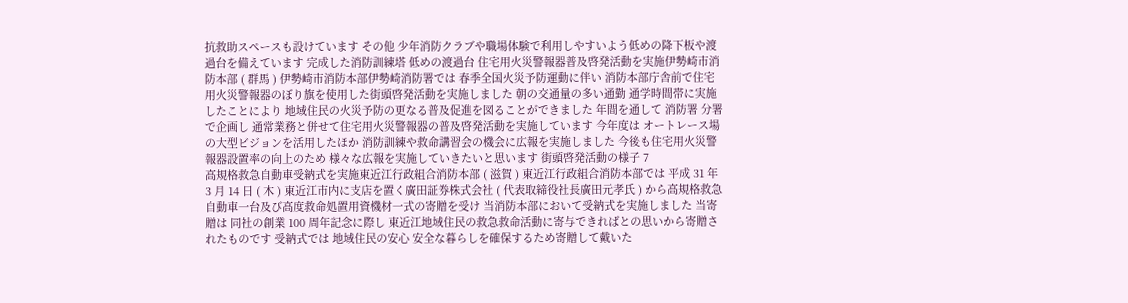抗救助スペースも設けています その他 少年消防クラブや職場体験で利用しやすいよう低めの降下板や渡過台を備えています 完成した消防訓練塔 低めの渡過台 住宅用火災警報器普及啓発活動を実施伊勢崎市消防本部 ( 群馬 ) 伊勢崎市消防本部伊勢崎消防署では 春季全国火災予防運動に伴い 消防本部庁舎前で住宅用火災警報器のぼり旗を使用した街頭啓発活動を実施しました 朝の交通量の多い通勤 通学時間帯に実施したことにより 地域住民の火災予防の更なる普及促進を図ることができました 年間を通して 消防署 分署で企画し 通常業務と併せて住宅用火災警報器の普及啓発活動を実施しています 今年度は オートレース場の大型ビジョンを活用したほか 消防訓練や救命講習会の機会に広報を実施しました 今後も住宅用火災警報器設置率の向上のため 様々な広報を実施していきたいと思います 街頭啓発活動の様子 7
高規格救急自動車受納式を実施東近江行政組合消防本部 ( 滋賀 ) 東近江行政組合消防本部では 平成 31 年 3 月 14 日 ( 木 ) 東近江市内に支店を置く廣田証券株式会社 ( 代表取締役社長廣田元孝氏 ) から高規格救急自動車一台及び高度救命処置用資機材一式の寄贈を受け 当消防本部において受納式を実施しました 当寄贈は 同社の創業 100 周年記念に際し 東近江地域住民の救急救命活動に寄与できればとの思いから寄贈されたものです 受納式では 地域住民の安心 安全な暮らしを確保するため寄贈して戴いた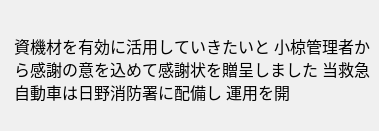資機材を有効に活用していきたいと 小椋管理者から感謝の意を込めて感謝状を贈呈しました 当救急自動車は日野消防署に配備し 運用を開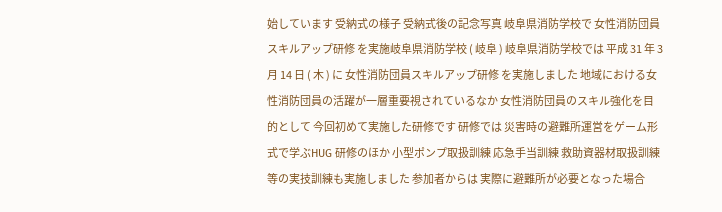始しています 受納式の様子 受納式後の記念写真 岐阜県消防学校で 女性消防団員スキルアップ研修 を実施岐阜県消防学校 ( 岐阜 ) 岐阜県消防学校では 平成 31 年 3 月 14 日 ( 木 ) に 女性消防団員スキルアップ研修 を実施しました 地域における女性消防団員の活躍が一層重要視されているなか 女性消防団員のスキル強化を目的として 今回初めて実施した研修です 研修では 災害時の避難所運営をゲーム形式で学ぶHUG 研修のほか 小型ポンプ取扱訓練 応急手当訓練 救助資器材取扱訓練等の実技訓練も実施しました 参加者からは 実際に避難所が必要となった場合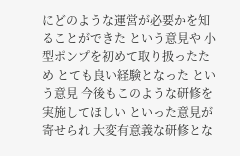にどのような運営が必要かを知ることができた という意見や 小型ポンプを初めて取り扱ったため とても良い経験となった という意見 今後もこのような研修を実施してほしい といった意見が寄せられ 大変有意義な研修とな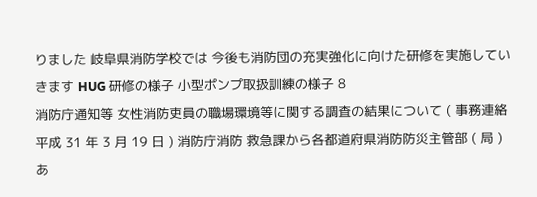りました 岐阜県消防学校では 今後も消防団の充実強化に向けた研修を実施していきます HUG 研修の様子 小型ポンプ取扱訓練の様子 8
消防庁通知等 女性消防吏員の職場環境等に関する調査の結果について ( 事務連絡 平成 31 年 3 月 19 日 ) 消防庁消防 救急課から各都道府県消防防災主管部 ( 局 ) あ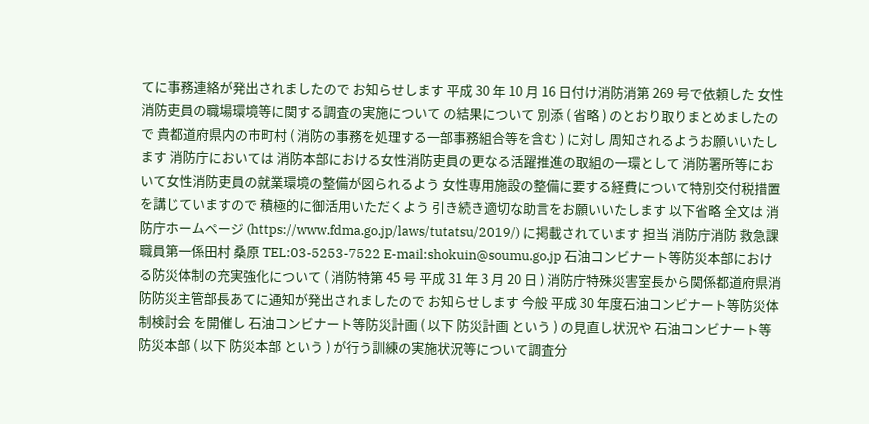てに事務連絡が発出されましたので お知らせします 平成 30 年 10 月 16 日付け消防消第 269 号で依頼した 女性消防吏員の職場環境等に関する調査の実施について の結果について 別添 ( 省略 ) のとおり取りまとめましたので 貴都道府県内の市町村 ( 消防の事務を処理する一部事務組合等を含む ) に対し 周知されるようお願いいたします 消防庁においては 消防本部における女性消防吏員の更なる活躍推進の取組の一環として 消防署所等において女性消防吏員の就業環境の整備が図られるよう 女性専用施設の整備に要する経費について特別交付税措置を講じていますので 積極的に御活用いただくよう 引き続き適切な助言をお願いいたします 以下省略 全文は 消防庁ホームページ (https://www.fdma.go.jp/laws/tutatsu/2019/) に掲載されています 担当 消防庁消防 救急課職員第一係田村 桑原 TEL:03-5253-7522 E-mail:shokuin@soumu.go.jp 石油コンビナート等防災本部における防災体制の充実強化について ( 消防特第 45 号 平成 31 年 3 月 20 日 ) 消防庁特殊災害室長から関係都道府県消防防災主管部長あてに通知が発出されましたので お知らせします 今般 平成 30 年度石油コンビナート等防災体制検討会 を開催し 石油コンビナート等防災計画 ( 以下 防災計画 という ) の見直し状況や 石油コンビナート等防災本部 ( 以下 防災本部 という ) が行う訓練の実施状況等について調査分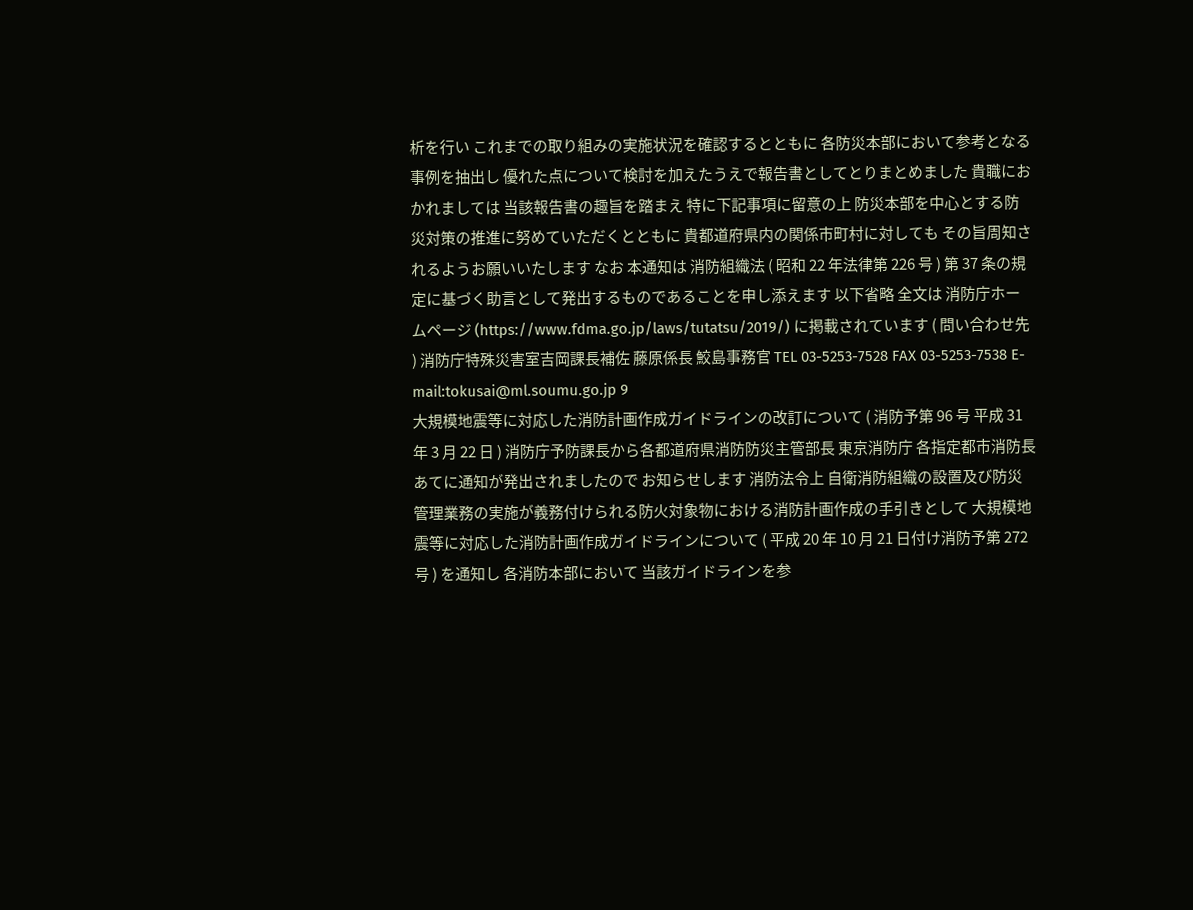析を行い これまでの取り組みの実施状況を確認するとともに 各防災本部において参考となる事例を抽出し 優れた点について検討を加えたうえで報告書としてとりまとめました 貴職におかれましては 当該報告書の趣旨を踏まえ 特に下記事項に留意の上 防災本部を中心とする防災対策の推進に努めていただくとともに 貴都道府県内の関係市町村に対しても その旨周知されるようお願いいたします なお 本通知は 消防組織法 ( 昭和 22 年法律第 226 号 ) 第 37 条の規定に基づく助言として発出するものであることを申し添えます 以下省略 全文は 消防庁ホームページ (https://www.fdma.go.jp/laws/tutatsu/2019/) に掲載されています ( 問い合わせ先 ) 消防庁特殊災害室吉岡課長補佐 藤原係長 鮫島事務官 TEL 03-5253-7528 FAX 03-5253-7538 E-mail:tokusai@ml.soumu.go.jp 9
大規模地震等に対応した消防計画作成ガイドラインの改訂について ( 消防予第 96 号 平成 31 年 3 月 22 日 ) 消防庁予防課長から各都道府県消防防災主管部長 東京消防庁 各指定都市消防長あてに通知が発出されましたので お知らせします 消防法令上 自衛消防組織の設置及び防災管理業務の実施が義務付けられる防火対象物における消防計画作成の手引きとして 大規模地震等に対応した消防計画作成ガイドラインについて ( 平成 20 年 10 月 21 日付け消防予第 272 号 ) を通知し 各消防本部において 当該ガイドラインを参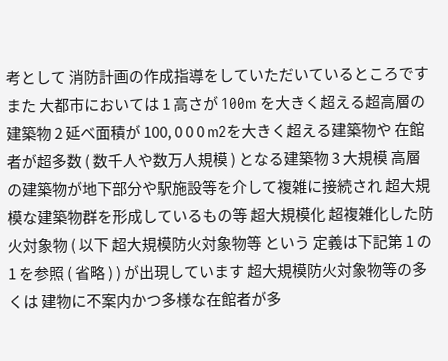考として 消防計画の作成指導をしていただいているところです また 大都市においては 1 高さが 100m を大きく超える超高層の建築物 2 延べ面積が 100, 0 0 0 m2を大きく超える建築物や 在館者が超多数 ( 数千人や数万人規模 ) となる建築物 3 大規模 高層の建築物が地下部分や駅施設等を介して複雑に接続され 超大規模な建築物群を形成しているもの等 超大規模化 超複雑化した防火対象物 ( 以下 超大規模防火対象物等 という 定義は下記第 1 の 1 を参照 ( 省略 ) ) が出現しています 超大規模防火対象物等の多くは 建物に不案内かつ多様な在館者が多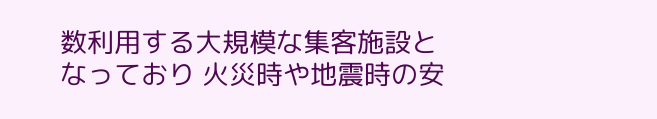数利用する大規模な集客施設となっており 火災時や地震時の安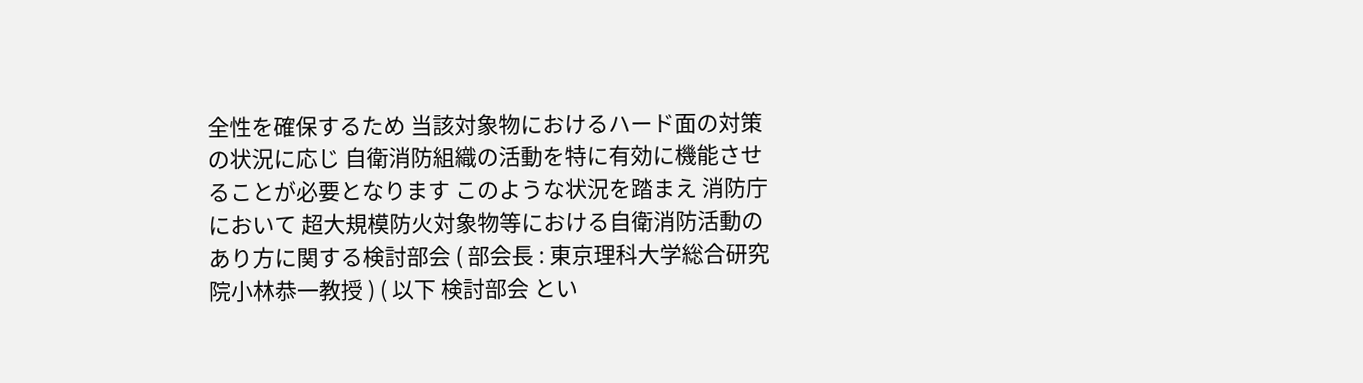全性を確保するため 当該対象物におけるハード面の対策の状況に応じ 自衛消防組織の活動を特に有効に機能させることが必要となります このような状況を踏まえ 消防庁において 超大規模防火対象物等における自衛消防活動のあり方に関する検討部会 ( 部会長 : 東京理科大学総合研究院小林恭一教授 ) ( 以下 検討部会 とい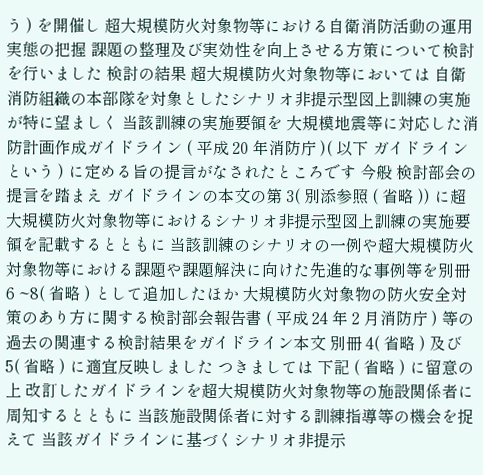う ) を開催し 超大規模防火対象物等における自衛消防活動の運用実態の把握 課題の整理及び実効性を向上させる方策について検討を行いました 検討の結果 超大規模防火対象物等においては 自衛消防組織の本部隊を対象としたシナリオ非提示型図上訓練の実施が特に望ましく 当該訓練の実施要領を 大規模地震等に対応した消防計画作成ガイドライン ( 平成 20 年消防庁 )( 以下 ガイドライン という ) に定める旨の提言がなされたところです 今般 検討部会の提言を踏まえ ガイドラインの本文の第 3( 別添参照 ( 省略 )) に超大規模防火対象物等におけるシナリオ非提示型図上訓練の実施要領を記載するとともに 当該訓練のシナリオの一例や超大規模防火対象物等における課題や課題解決に向けた先進的な事例等を別冊 6 ~8( 省略 ) として追加したほか 大規模防火対象物の防火安全対策のあり方に関する検討部会報告書 ( 平成 24 年 2 月消防庁 ) 等の過去の関連する検討結果をガイドライン本文 別冊 4( 省略 ) 及び 5( 省略 ) に適宜反映しました つきましては 下記 ( 省略 ) に留意の上 改訂したガイドラインを超大規模防火対象物等の施設関係者に周知するとともに 当該施設関係者に対する訓練指導等の機会を捉えて 当該ガイドラインに基づくシナリオ非提示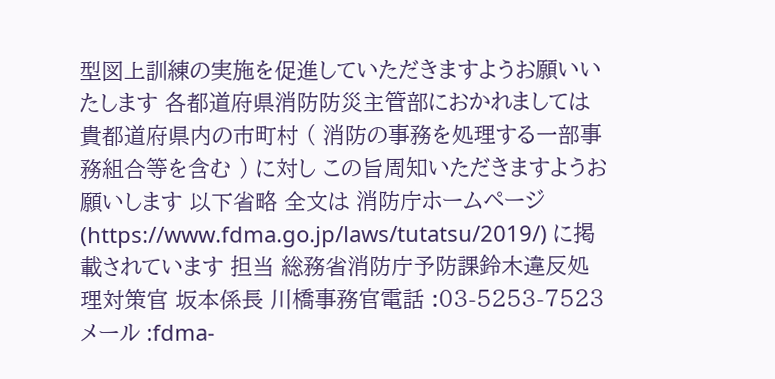型図上訓練の実施を促進していただきますようお願いいたします 各都道府県消防防災主管部におかれましては 貴都道府県内の市町村 ( 消防の事務を処理する一部事務組合等を含む ) に対し この旨周知いただきますようお願いします 以下省略 全文は 消防庁ホームページ (https://www.fdma.go.jp/laws/tutatsu/2019/) に掲載されています 担当 総務省消防庁予防課鈴木違反処理対策官 坂本係長 川橋事務官電話 :03-5253-7523 メール :fdma-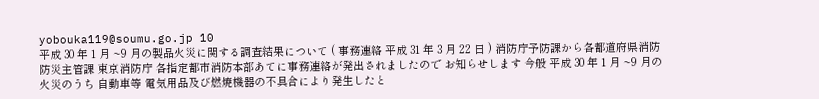yobouka119@soumu.go.jp 10
平成 30 年 1 月 ~9 月の製品火災に関する調査結果について ( 事務連絡 平成 31 年 3 月 22 日 ) 消防庁予防課から各都道府県消防防災主管課 東京消防庁 各指定都市消防本部あてに事務連絡が発出されましたので お知らせします 今般 平成 30 年 1 月 ~9 月の火災のうち 自動車等 電気用品及び燃焼機器の不具合により発生したと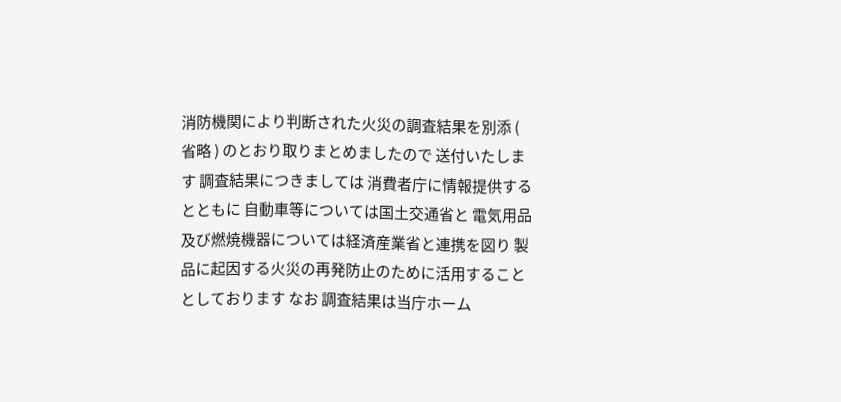消防機関により判断された火災の調査結果を別添 ( 省略 ) のとおり取りまとめましたので 送付いたします 調査結果につきましては 消費者庁に情報提供するとともに 自動車等については国土交通省と 電気用品及び燃焼機器については経済産業省と連携を図り 製品に起因する火災の再発防止のために活用することとしております なお 調査結果は当庁ホーム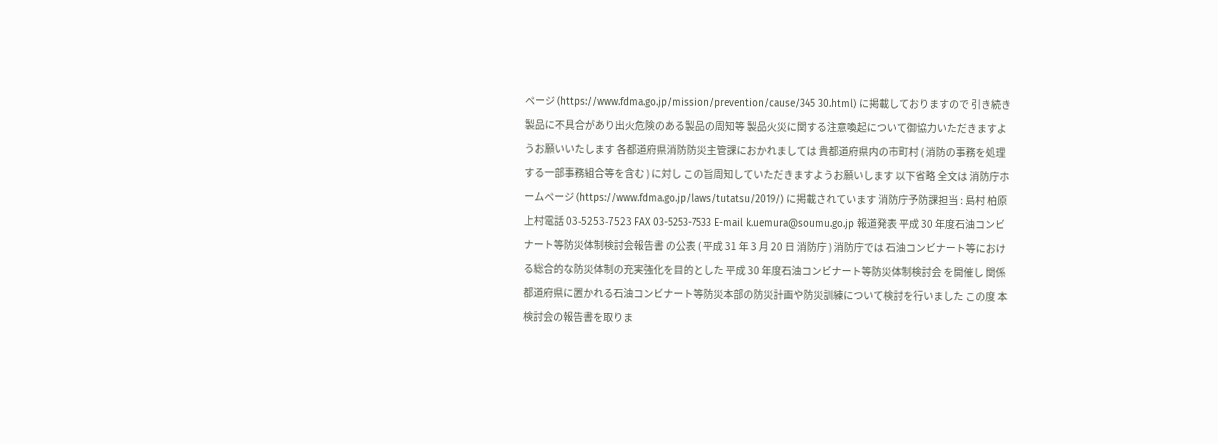ページ (https://www.fdma.go.jp/mission/prevention/cause/345 30.html) に掲載しておりますので 引き続き製品に不具合があり出火危険のある製品の周知等 製品火災に関する注意喚起について御協力いただきますようお願いいたします 各都道府県消防防災主管課におかれましては 貴都道府県内の市町村 ( 消防の事務を処理する一部事務組合等を含む ) に対し この旨周知していただきますようお願いします 以下省略 全文は 消防庁ホームページ (https://www.fdma.go.jp/laws/tutatsu/2019/) に掲載されています 消防庁予防課担当 : 島村 柏原 上村電話 03-5253-7523 FAX 03-5253-7533 E-mail k.uemura@soumu.go.jp 報道発表 平成 30 年度石油コンビナート等防災体制検討会報告書 の公表 ( 平成 31 年 3 月 20 日 消防庁 ) 消防庁では 石油コンビナート等における総合的な防災体制の充実強化を目的とした 平成 30 年度石油コンビナート等防災体制検討会 を開催し 関係都道府県に置かれる石油コンビナート等防災本部の防災計画や防災訓練について検討を行いました この度 本検討会の報告書を取りま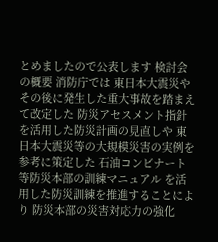とめましたので公表します 検討会の概要 消防庁では 東日本大震災やその後に発生した重大事故を踏まえて改定した 防災アセスメント指針 を活用した防災計画の見直しや 東日本大震災等の大規模災害の実例を参考に策定した 石油コンビナート等防災本部の訓練マニュアル を活用した防災訓練を推進することにより 防災本部の災害対応力の強化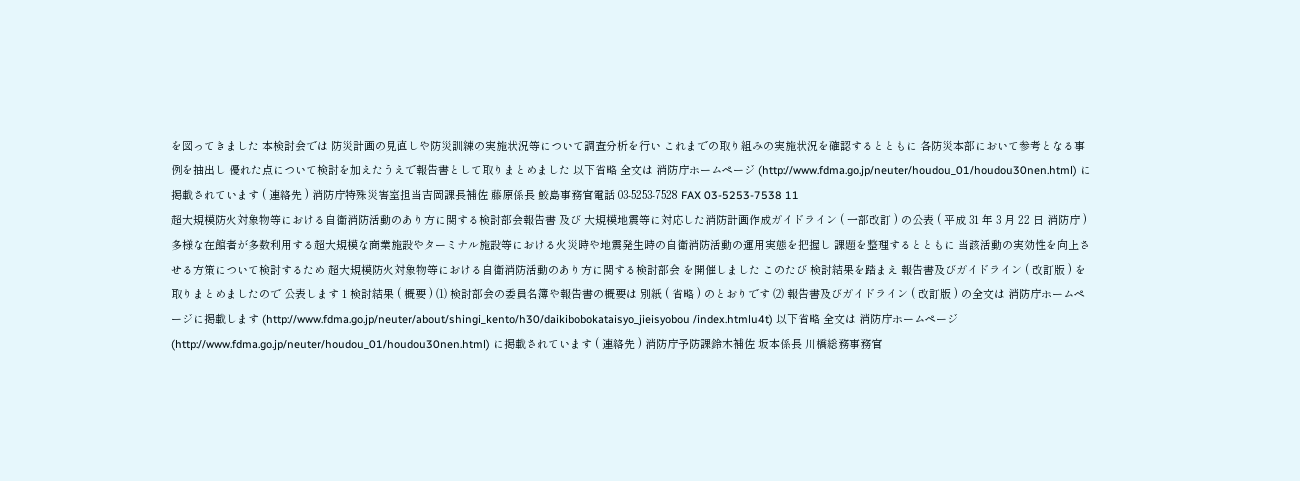を図ってきました 本検討会では 防災計画の見直しや防災訓練の実施状況等について調査分析を行い これまでの取り組みの実施状況を確認するとともに 各防災本部において参考となる事例を抽出し 優れた点について検討を加えたうえで報告書として取りまとめました 以下省略 全文は 消防庁ホームページ (http://www.fdma.go.jp/neuter/houdou_01/houdou30nen.html) に掲載されています ( 連絡先 ) 消防庁特殊災害室担当吉岡課長補佐 藤原係長 鮫島事務官電話 03-5253-7528 FAX 03-5253-7538 11
超大規模防火対象物等における自衛消防活動のあり方に関する検討部会報告書 及び 大規模地震等に対応した消防計画作成ガイドライン ( 一部改訂 ) の公表 ( 平成 31 年 3 月 22 日 消防庁 ) 多様な在館者が多数利用する超大規模な商業施設やターミナル施設等における火災時や地震発生時の自衛消防活動の運用実態を把握し 課題を整理するとともに 当該活動の実効性を向上させる方策について検討するため 超大規模防火対象物等における自衛消防活動のあり方に関する検討部会 を開催しました このたび 検討結果を踏まえ 報告書及びガイドライン ( 改訂版 ) を取りまとめましたので 公表します 1 検討結果 ( 概要 ) ⑴ 検討部会の委員名簿や報告書の概要は 別紙 ( 省略 ) のとおりです ⑵ 報告書及びガイドライン ( 改訂版 ) の全文は 消防庁ホームページに掲載します (http://www.fdma.go.jp/neuter/about/shingi_kento/h30/daikibobokataisyo_jieisyobou /index.htmlu4t) 以下省略 全文は 消防庁ホームページ (http://www.fdma.go.jp/neuter/houdou_01/houdou30nen.html) に掲載されています ( 連絡先 ) 消防庁予防課鈴木補佐 坂本係長 川橋総務事務官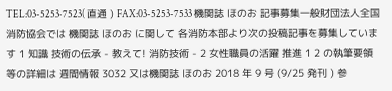TEL:03-5253-7523( 直通 ) FAX:03-5253-7533 機関誌 ほのお 記事募集一般財団法人全国消防協会では 機関誌 ほのお に関して 各消防本部より次の投稿記事を募集しています 1 知識 技術の伝承 - 教えて! 消防技術 - 2 女性職員の活躍 推進 1 2 の執筆要領等の詳細は 週間情報 3032 又は機関誌 ほのお 2018 年 9 号 (9/25 発刊 ) 参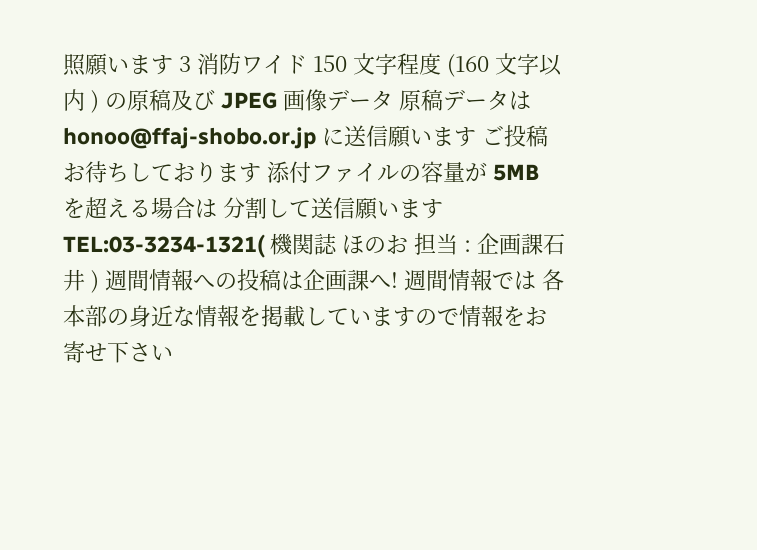照願います 3 消防ワイド 150 文字程度 (160 文字以内 ) の原稿及び JPEG 画像データ 原稿データは honoo@ffaj-shobo.or.jp に送信願います ご投稿お待ちしております 添付ファイルの容量が 5MB を超える場合は 分割して送信願います TEL:03-3234-1321( 機関誌 ほのお 担当 : 企画課石井 ) 週間情報への投稿は企画課へ! 週間情報では 各本部の身近な情報を掲載していますので情報をお寄せ下さい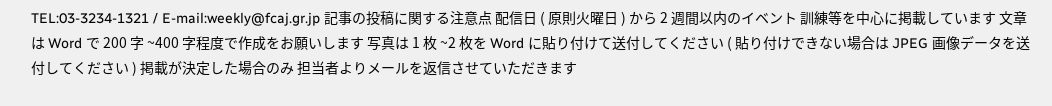TEL:03-3234-1321 / E-mail:weekly@fcaj.gr.jp 記事の投稿に関する注意点 配信日 ( 原則火曜日 ) から 2 週間以内のイベント 訓練等を中心に掲載しています 文章は Word で 200 字 ~400 字程度で作成をお願いします 写真は 1 枚 ~2 枚を Word に貼り付けて送付してください ( 貼り付けできない場合は JPEG 画像データを送付してください ) 掲載が決定した場合のみ 担当者よりメールを返信させていただきます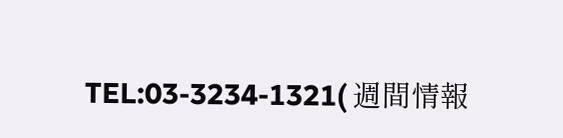TEL:03-3234-1321( 週間情報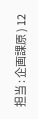担当 : 企画課原 ) 12